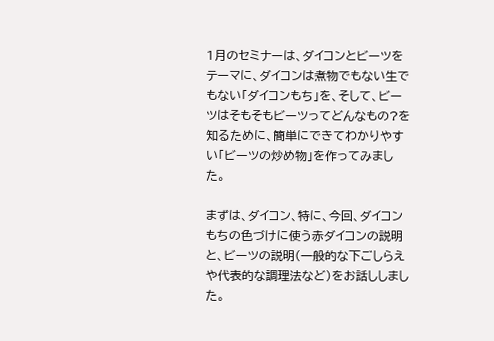1月のセミナーは、ダイコンとビーツをテーマに、ダイコンは煮物でもない生でもない「ダイコンもち」を、そして、ビーツはそもそもビーツってどんなもの?を知るために、簡単にできてわかりやすい「ビーツの炒め物」を作ってみました。

まずは、ダイコン、特に、今回、ダイコンもちの色づけに使う赤ダイコンの説明と、ビーツの説明(一般的な下ごしらえや代表的な調理法など)をお話ししました。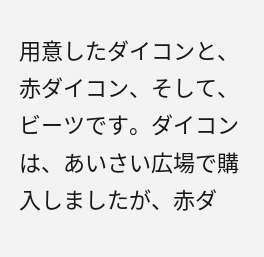用意したダイコンと、赤ダイコン、そして、ビーツです。ダイコンは、あいさい広場で購入しましたが、赤ダ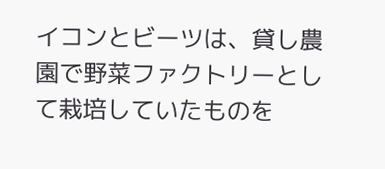イコンとビーツは、貸し農園で野菜ファクトリーとして栽培していたものを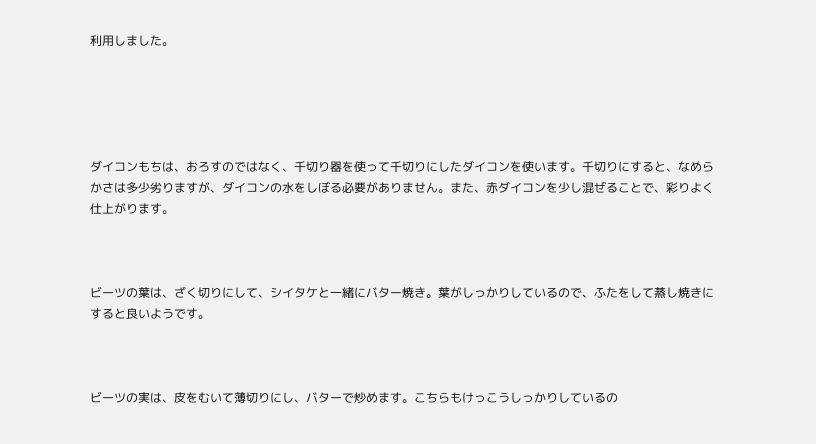利用しました。





ダイコンもちは、おろすのではなく、千切り器を使って千切りにしたダイコンを使います。千切りにすると、なめらかさは多少劣りますが、ダイコンの水をしぼる必要がありません。また、赤ダイコンを少し混ぜることで、彩りよく仕上がります。



ビーツの葉は、ざく切りにして、シイタケと一緒にバター焼き。葉がしっかりしているので、ふたをして蒸し焼きにすると良いようです。



ビーツの実は、皮をむいて薄切りにし、バターで炒めます。こちらもけっこうしっかりしているの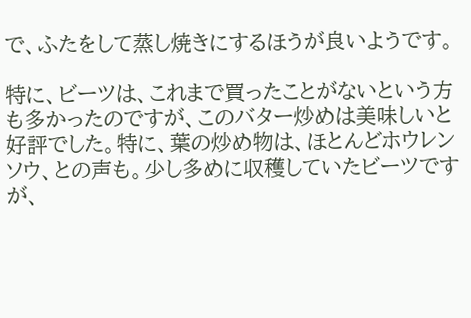で、ふたをして蒸し焼きにするほうが良いようです。

特に、ビーツは、これまで買ったことがないという方も多かったのですが、このバター炒めは美味しいと好評でした。特に、葉の炒め物は、ほとんどホウレンソウ、との声も。少し多めに収穫していたビーツですが、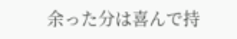余った分は喜んで持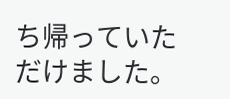ち帰っていただけました。